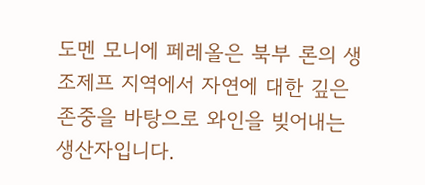도멘 모니에 페레올은 북부 론의 생 조제프 지역에서 자연에 대한 깊은 존중을 바탕으로 와인을 빚어내는 생산자입니다.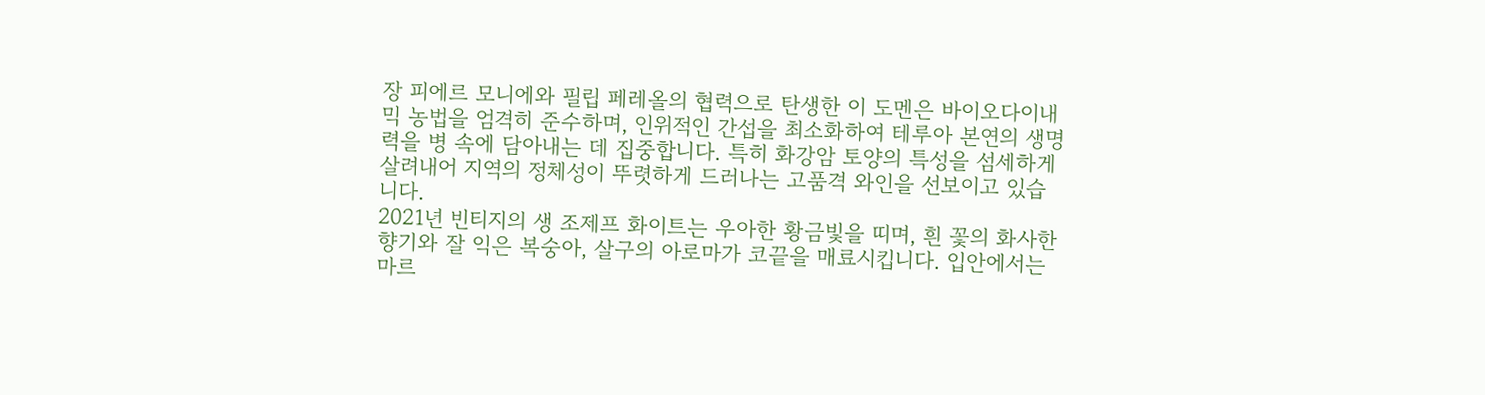장 피에르 모니에와 필립 페레올의 협력으로 탄생한 이 도멘은 바이오다이내믹 농법을 엄격히 준수하며, 인위적인 간섭을 최소화하여 테루아 본연의 생명력을 병 속에 담아내는 데 집중합니다. 특히 화강암 토양의 특성을 섬세하게 살려내어 지역의 정체성이 뚜렷하게 드러나는 고품격 와인을 선보이고 있습니다.
2021년 빈티지의 생 조제프 화이트는 우아한 황금빛을 띠며, 흰 꽃의 화사한 향기와 잘 익은 복숭아, 살구의 아로마가 코끝을 매료시킵니다. 입안에서는 마르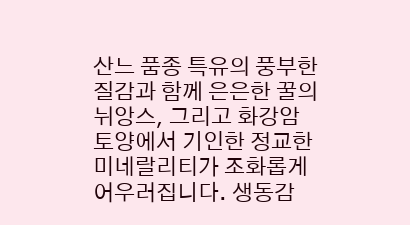산느 품종 특유의 풍부한 질감과 함께 은은한 꿀의 뉘앙스, 그리고 화강암 토양에서 기인한 정교한 미네랄리티가 조화롭게 어우러집니다. 생동감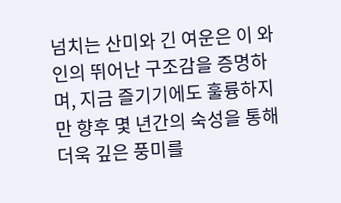넘치는 산미와 긴 여운은 이 와인의 뛰어난 구조감을 증명하며, 지금 즐기기에도 훌륭하지만 향후 몇 년간의 숙성을 통해 더욱 깊은 풍미를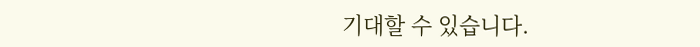기대할 수 있습니다.